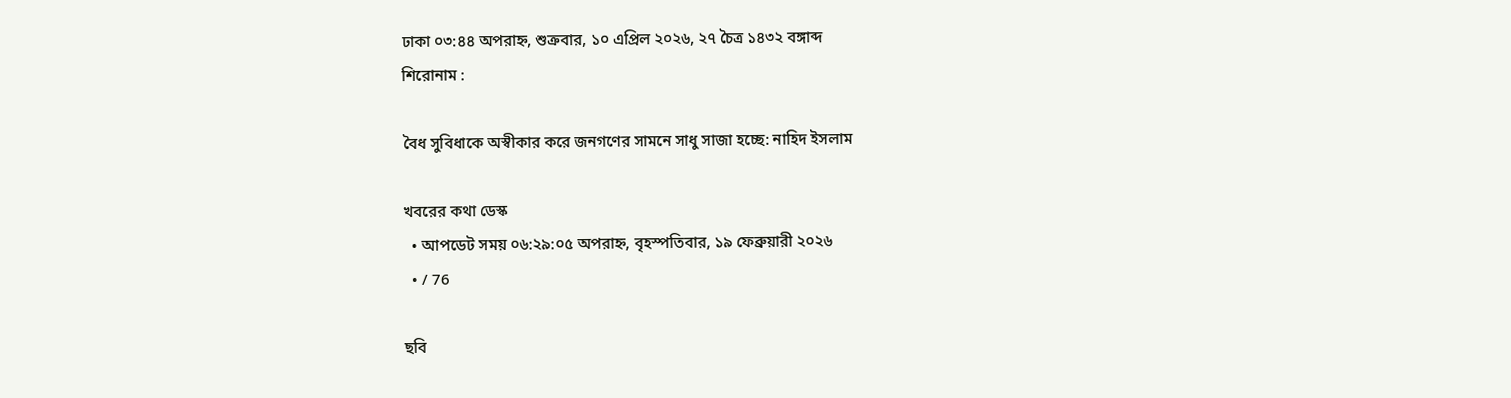ঢাকা ০৩:৪৪ অপরাহ্ন, শুক্রবার, ১০ এপ্রিল ২০২৬, ২৭ চৈত্র ১৪৩২ বঙ্গাব্দ
শিরোনাম :

বৈধ সুবিধাকে অস্বীকার করে জনগণের সামনে সাধু সাজা হচ্ছে: নাহিদ ইসলাম

খবরের কথা ডেস্ক
  • আপডেট সময় ০৬:২৯:০৫ অপরাহ্ন, বৃহস্পতিবার, ১৯ ফেব্রুয়ারী ২০২৬
  • / 76

ছবি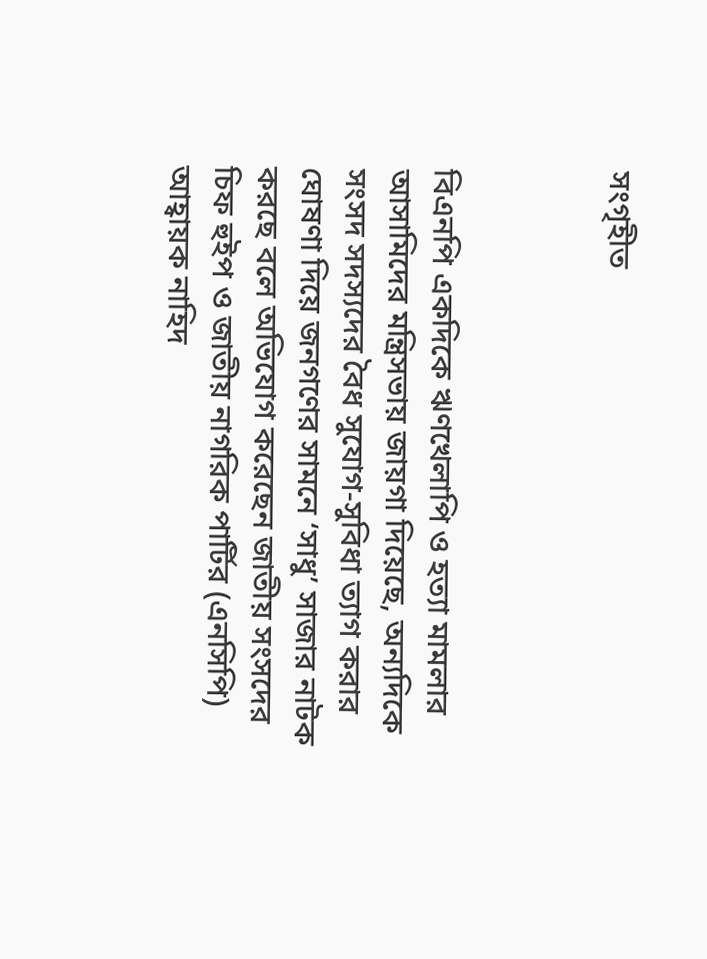সংগৃহীত



বিএনপি একদিকে ঋণখেলাপি ও হত্যা মামলার আসামিদের মন্ত্রিসভায় জায়গা দিয়েছে, অন্যদিকে সংসদ সদস্যদের বৈধ সুযোগ-সুবিধা ত্যাগ করার ঘোষণা দিয়ে জনগণের সামনে ‘সাধু’ সাজার নাটক করছে বলে অভিযোগ করেছেন জাতীয় সংসদের চিফ হুইপ ও জাতীয় নাগরিক পার্টির (এনসিপি) আহ্বায়ক নাহিদ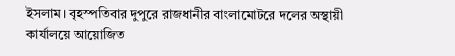ইসলাম। বৃহস্পতিবার দুপুরে রাজধানীর বাংলামোটরে দলের অস্থায়ী কার্যালয়ে আয়োজিত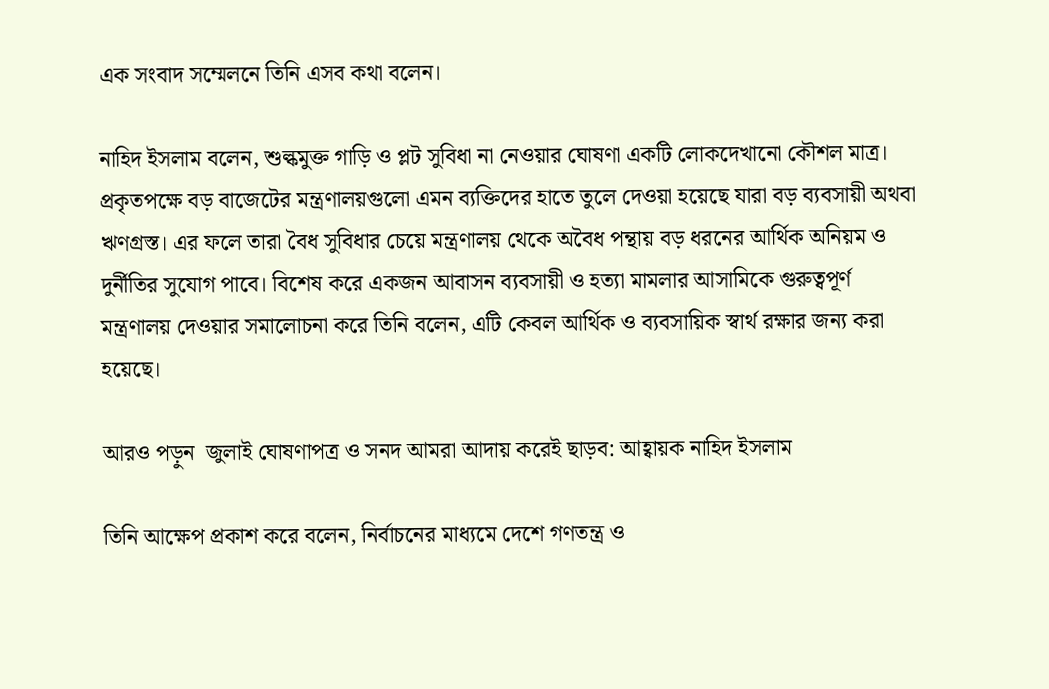এক সংবাদ সম্মেলনে তিনি এসব কথা বলেন।

নাহিদ ইসলাম বলেন, শুল্কমুক্ত গাড়ি ও প্লট সুবিধা না নেওয়ার ঘোষণা একটি লোকদেখানো কৌশল মাত্র। প্রকৃতপক্ষে বড় বাজেটের মন্ত্রণালয়গুলো এমন ব্যক্তিদের হাতে তুলে দেওয়া হয়েছে যারা বড় ব্যবসায়ী অথবা ঋণগ্রস্ত। এর ফলে তারা বৈধ সুবিধার চেয়ে মন্ত্রণালয় থেকে অবৈধ পন্থায় বড় ধরনের আর্থিক অনিয়ম ও দুর্নীতির সুযোগ পাবে। বিশেষ করে একজন আবাসন ব্যবসায়ী ও হত্যা মামলার আসামিকে গুরুত্বপূর্ণ মন্ত্রণালয় দেওয়ার সমালোচনা করে তিনি বলেন, এটি কেবল আর্থিক ও ব্যবসায়িক স্বার্থ রক্ষার জন্য করা হয়েছে।

আরও পড়ুন  জুলাই ঘোষণাপত্র ও সনদ আমরা আদায় করেই ছাড়ব: আহ্বায়ক নাহিদ ইসলাম

তিনি আক্ষেপ প্রকাশ করে বলেন, নির্বাচনের মাধ্যমে দেশে গণতন্ত্র ও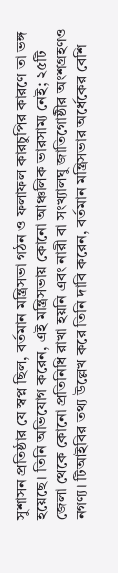সুশাসন প্রতিষ্ঠার যে স্বপ্ন ছিল, বর্তমান মন্ত্রিসভা গঠন ও ফলাফল কারচুপির কারণে তা ভঙ্গ হয়েছে। তিনি অভিযোগ করেন, এই মন্ত্রিসভায় কোনো আঞ্চলিক ভারসাম্য নেই; ২৫টি জেলা থেকে কোনো প্রতিনিধি রাখা হয়নি এবং নারী বা সংখ্যালঘু জাতিগোষ্ঠীর অংশগ্রহণও নগণ্য। টিআইবির তথ্য উল্লেখ করে তিনি দাবি করেন, বর্তমান মন্ত্রিসভার অর্ধেকের বেশি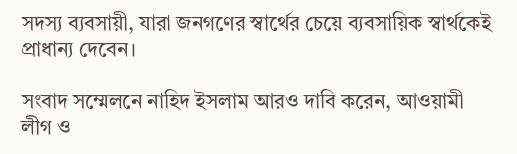সদস্য ব্যবসায়ী, যারা জনগণের স্বার্থের চেয়ে ব্যবসায়িক স্বার্থকেই প্রাধান্য দেবেন।

সংবাদ সম্মেলনে নাহিদ ইসলাম আরও দাবি করেন, আওয়ামী লীগ ও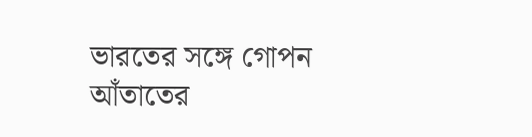ভারতের সঙ্গে গোপন আঁতাতের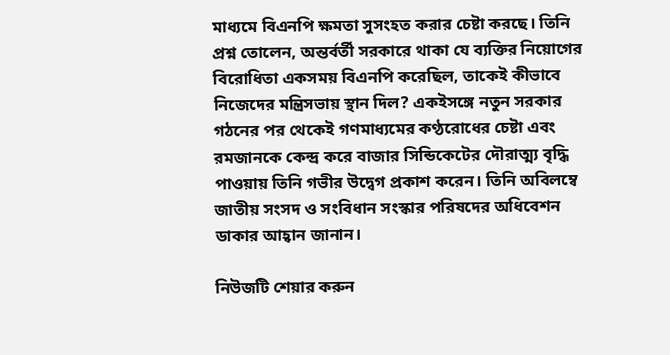মাধ্যমে বিএনপি ক্ষমতা সুসংহত করার চেষ্টা করছে। তিনি প্রশ্ন তোলেন, অন্তর্বর্তী সরকারে থাকা যে ব্যক্তির নিয়োগের বিরোধিতা একসময় বিএনপি করেছিল, তাকেই কীভাবে নিজেদের মন্ত্রিসভায় স্থান দিল? একইসঙ্গে নতুন সরকার গঠনের পর থেকেই গণমাধ্যমের কণ্ঠরোধের চেষ্টা এবং রমজানকে কেন্দ্র করে বাজার সিন্ডিকেটের দৌরাত্ম্য বৃদ্ধি পাওয়ায় তিনি গভীর উদ্বেগ প্রকাশ করেন। তিনি অবিলম্বে জাতীয় সংসদ ও সংবিধান সংস্কার পরিষদের অধিবেশন ডাকার আহ্বান জানান।

নিউজটি শেয়ার করুন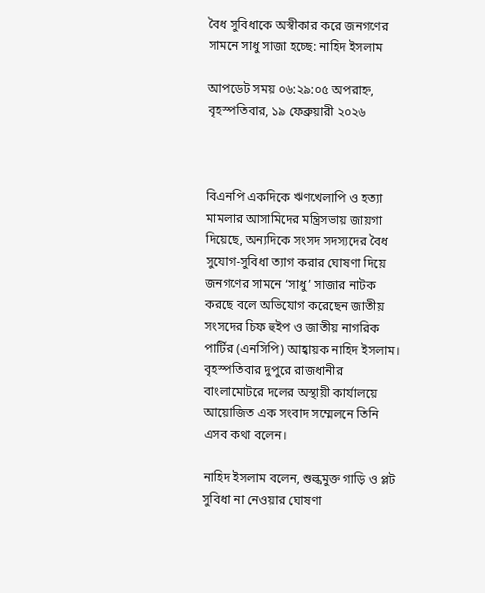বৈধ সুবিধাকে অস্বীকার করে জনগণের সামনে সাধু সাজা হচ্ছে: নাহিদ ইসলাম

আপডেট সময় ০৬:২৯:০৫ অপরাহ্ন, বৃহস্পতিবার, ১৯ ফেব্রুয়ারী ২০২৬



বিএনপি একদিকে ঋণখেলাপি ও হত্যা মামলার আসামিদের মন্ত্রিসভায় জায়গা দিয়েছে, অন্যদিকে সংসদ সদস্যদের বৈধ সুযোগ-সুবিধা ত্যাগ করার ঘোষণা দিয়ে জনগণের সামনে ‘সাধু’ সাজার নাটক করছে বলে অভিযোগ করেছেন জাতীয় সংসদের চিফ হুইপ ও জাতীয় নাগরিক পার্টির (এনসিপি) আহ্বায়ক নাহিদ ইসলাম। বৃহস্পতিবার দুপুরে রাজধানীর বাংলামোটরে দলের অস্থায়ী কার্যালয়ে আয়োজিত এক সংবাদ সম্মেলনে তিনি এসব কথা বলেন।

নাহিদ ইসলাম বলেন, শুল্কমুক্ত গাড়ি ও প্লট সুবিধা না নেওয়ার ঘোষণা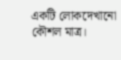একটি লোকদেখানো কৌশল মাত্র।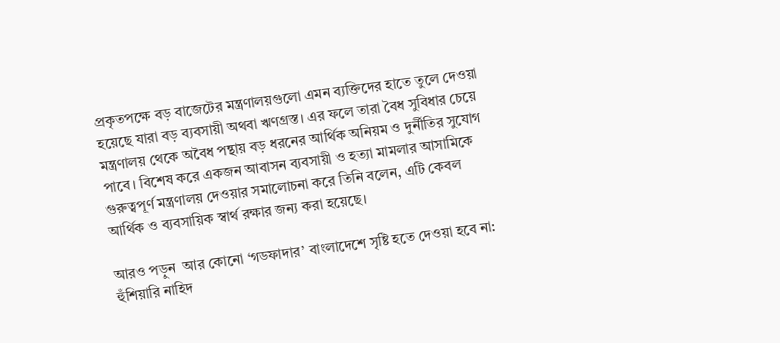প্রকৃতপক্ষে বড় বাজেটের মন্ত্রণালয়গুলো এমন ব্যক্তিদের হাতে তুলে দেওয়া হয়েছে যারা বড় ব্যবসায়ী অথবা ঋণগ্রস্ত। এর ফলে তারা বৈধ সুবিধার চেয়ে মন্ত্রণালয় থেকে অবৈধ পন্থায় বড় ধরনের আর্থিক অনিয়ম ও দুর্নীতির সুযোগ পাবে। বিশেষ করে একজন আবাসন ব্যবসায়ী ও হত্যা মামলার আসামিকে গুরুত্বপূর্ণ মন্ত্রণালয় দেওয়ার সমালোচনা করে তিনি বলেন, এটি কেবল আর্থিক ও ব্যবসায়িক স্বার্থ রক্ষার জন্য করা হয়েছে।

আরও পড়ুন  আর কোনো ‘গডফাদার’ বাংলাদেশে সৃষ্টি হতে দেওয়া হবে না: হুঁশিয়ারি নাহিদ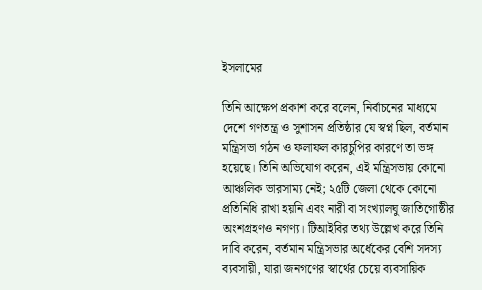ইসলামের

তিনি আক্ষেপ প্রকাশ করে বলেন, নির্বাচনের মাধ্যমে দেশে গণতন্ত্র ও সুশাসন প্রতিষ্ঠার যে স্বপ্ন ছিল, বর্তমান মন্ত্রিসভা গঠন ও ফলাফল কারচুপির কারণে তা ভঙ্গ হয়েছে। তিনি অভিযোগ করেন, এই মন্ত্রিসভায় কোনো আঞ্চলিক ভারসাম্য নেই; ২৫টি জেলা থেকে কোনো প্রতিনিধি রাখা হয়নি এবং নারী বা সংখ্যালঘু জাতিগোষ্ঠীর অংশগ্রহণও নগণ্য। টিআইবির তথ্য উল্লেখ করে তিনি দাবি করেন, বর্তমান মন্ত্রিসভার অর্ধেকের বেশি সদস্য ব্যবসায়ী, যারা জনগণের স্বার্থের চেয়ে ব্যবসায়িক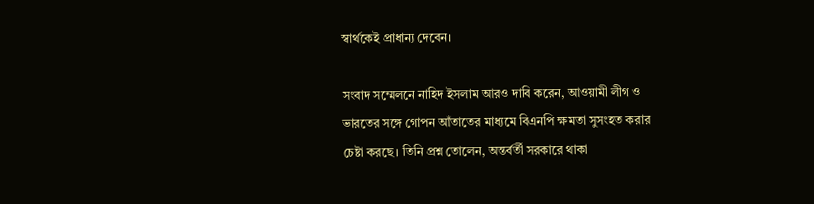স্বার্থকেই প্রাধান্য দেবেন।

সংবাদ সম্মেলনে নাহিদ ইসলাম আরও দাবি করেন, আওয়ামী লীগ ও ভারতের সঙ্গে গোপন আঁতাতের মাধ্যমে বিএনপি ক্ষমতা সুসংহত করার চেষ্টা করছে। তিনি প্রশ্ন তোলেন, অন্তর্বর্তী সরকারে থাকা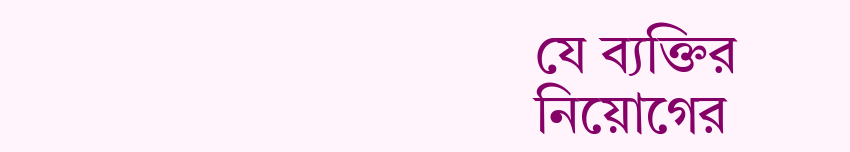যে ব্যক্তির নিয়োগের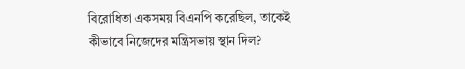বিরোধিতা একসময় বিএনপি করেছিল, তাকেই কীভাবে নিজেদের মন্ত্রিসভায় স্থান দিল?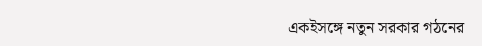একইসঙ্গে নতুন সরকার গঠনের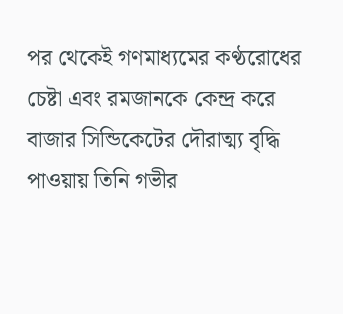পর থেকেই গণমাধ্যমের কণ্ঠরোধের চেষ্টা এবং রমজানকে কেন্দ্র করে বাজার সিন্ডিকেটের দৌরাত্ম্য বৃদ্ধি পাওয়ায় তিনি গভীর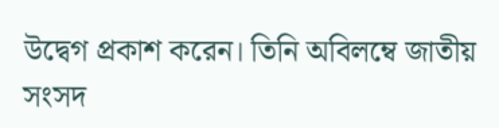উদ্বেগ প্রকাশ করেন। তিনি অবিলম্বে জাতীয় সংসদ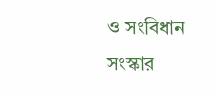ও সংবিধান সংস্কার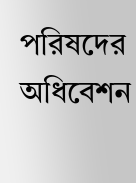পরিষদের অধিবেশন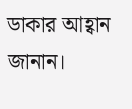ডাকার আহ্বান জানান।